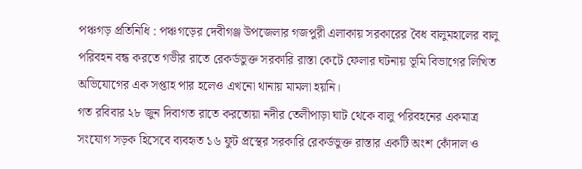পঞ্চগড় প্রতিনিধি : পঞ্চগড়ের দেবীগঞ্জ উপজেলার গজপুরী এলাকায় সরকারের বৈধ বালুমহালের বালু পরিবহন বন্ধ করতে গভীর রাতে রেকর্ডভুক্ত সরকারি রাস্তা কেটে ফেলার ঘটনায় ভূমি বিভাগের লিখিত অভিযোগের এক সপ্তাহ পার হলেও এখনো থানায় মামলা হয়নি।
গত রবিবার ২৮ জুন দিবাগত রাতে করতোয়া নদীর তেলীপাড়া ঘাট থেকে বালু পরিবহনের একমাত্র সংযোগ সড়ক হিসেবে ব্যবহৃত ১৬ ফুট প্রস্থের সরকারি রেকর্ডভুক্ত রাস্তার একটি অংশ কোঁদাল ও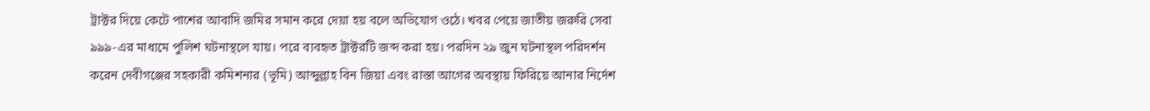ট্রাক্টর দিয়ে কেটে পাশের আবাদি জমির সমান করে দেয়া হয় বলে অভিযোগ ওঠে। খবর পেয়ে জাতীয় জরুরি সেবা ৯৯৯-এর মাধ্যমে পুলিশ ঘটনাস্থলে যায়। পরে ব্যবহৃত ট্রাক্টরটি জব্দ করা হয়। পরদিন ২৯ জুন ঘটনাস্থল পরিদর্শন করেন দেবীগঞ্জের সহকারী কমিশনার (ভূমি) আব্দুল্লাহ বিন জিয়া এবং রাস্তা আগের অবস্থায় ফিরিয়ে আনার নির্দেশ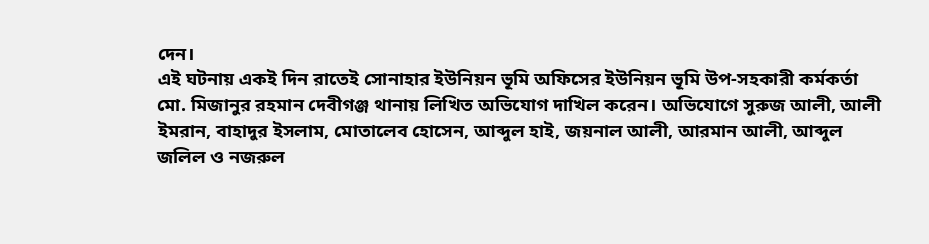দেন।
এই ঘটনায় একই দিন রাতেই সোনাহার ইউনিয়ন ভূমি অফিসের ইউনিয়ন ভূমি উপ-সহকারী কর্মকর্তা মো. মিজানুর রহমান দেবীগঞ্জ থানায় লিখিত অভিযোগ দাখিল করেন। অভিযোগে সুরুজ আলী, আলী ইমরান, বাহাদুর ইসলাম, মোতালেব হোসেন, আব্দুল হাই, জয়নাল আলী, আরমান আলী, আব্দুল জলিল ও নজরুল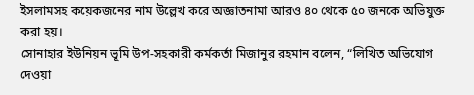ইসলামসহ কয়েকজনের নাম উল্লেখ করে অজ্ঞাতনামা আরও ৪০ থেকে ৫০ জনকে অভিযুক্ত করা হয়।
সোনাহার ইউনিয়ন ভূমি উপ-সহকারী কর্মকর্তা মিজানুর রহমান বলেন, “লিখিত অভিযোগ দেওয়া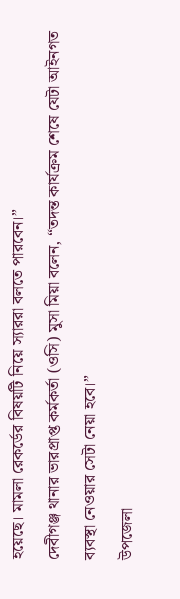হয়েছে। মামলা রেকর্ডের বিষয়টি নিয়ে স্যাররা বলতে পারবেন।”
দেবীগঞ্জ থানার ভারপ্রাপ্ত কর্মকর্তা (ওসি) মুসা মিয়া বলেন, “তদন্ত কার্যক্রম শেষে যেটা আইনগত ব্যবস্থা নেওয়ার সেটা নেয়া হবে।”
উপজেলা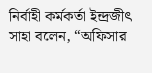নির্বাহী কর্মকর্তা ইন্দ্রজীৎ সাহা বলেন, “অফিসার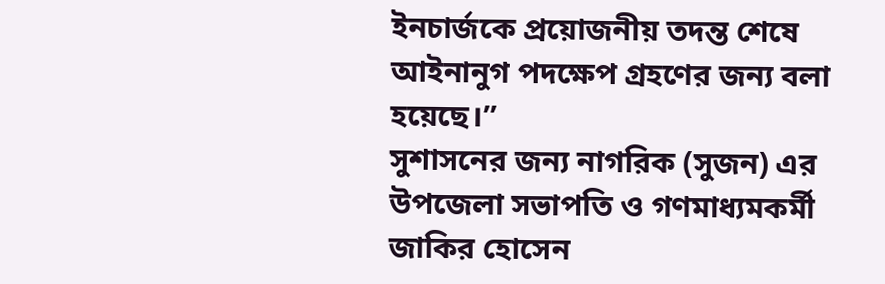ইনচার্জকে প্রয়োজনীয় তদন্ত শেষে আইনানুগ পদক্ষেপ গ্রহণের জন্য বলা হয়েছে।”
সুশাসনের জন্য নাগরিক (সুজন) এর উপজেলা সভাপতি ও গণমাধ্যমকর্মী জাকির হোসেন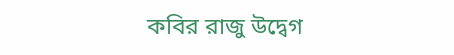কবির রাজু উদ্বেগ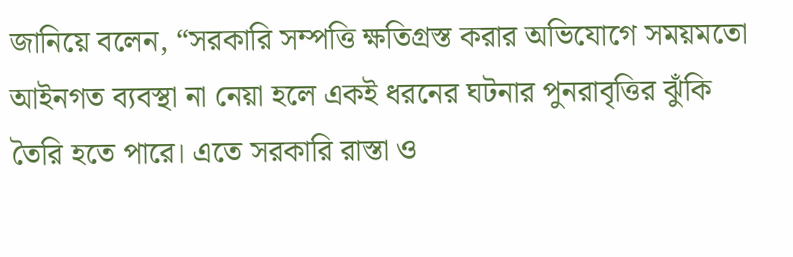জানিয়ে বলেন, “সরকারি সম্পত্তি ক্ষতিগ্রস্ত করার অভিযোগে সময়মতো আইনগত ব্যবস্থা না নেয়া হলে একই ধরনের ঘটনার পুনরাবৃত্তির ঝুঁকি তৈরি হতে পারে। এতে সরকারি রাস্তা ও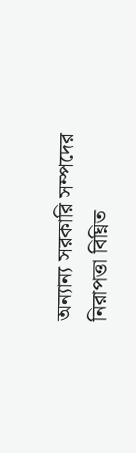অন্যান্য সরকারি সম্পদের নিরাপত্তা বিঘ্নিত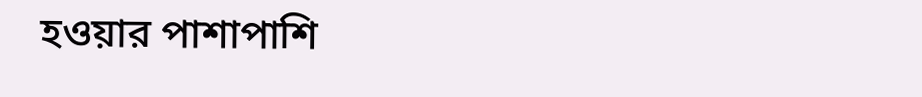হওয়ার পাশাপাশি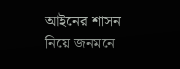আইনের শাসন নিয়ে জনমনে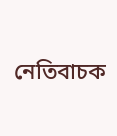নেতিবাচক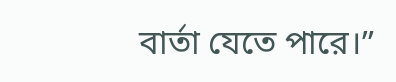বার্তা যেতে পারে।”